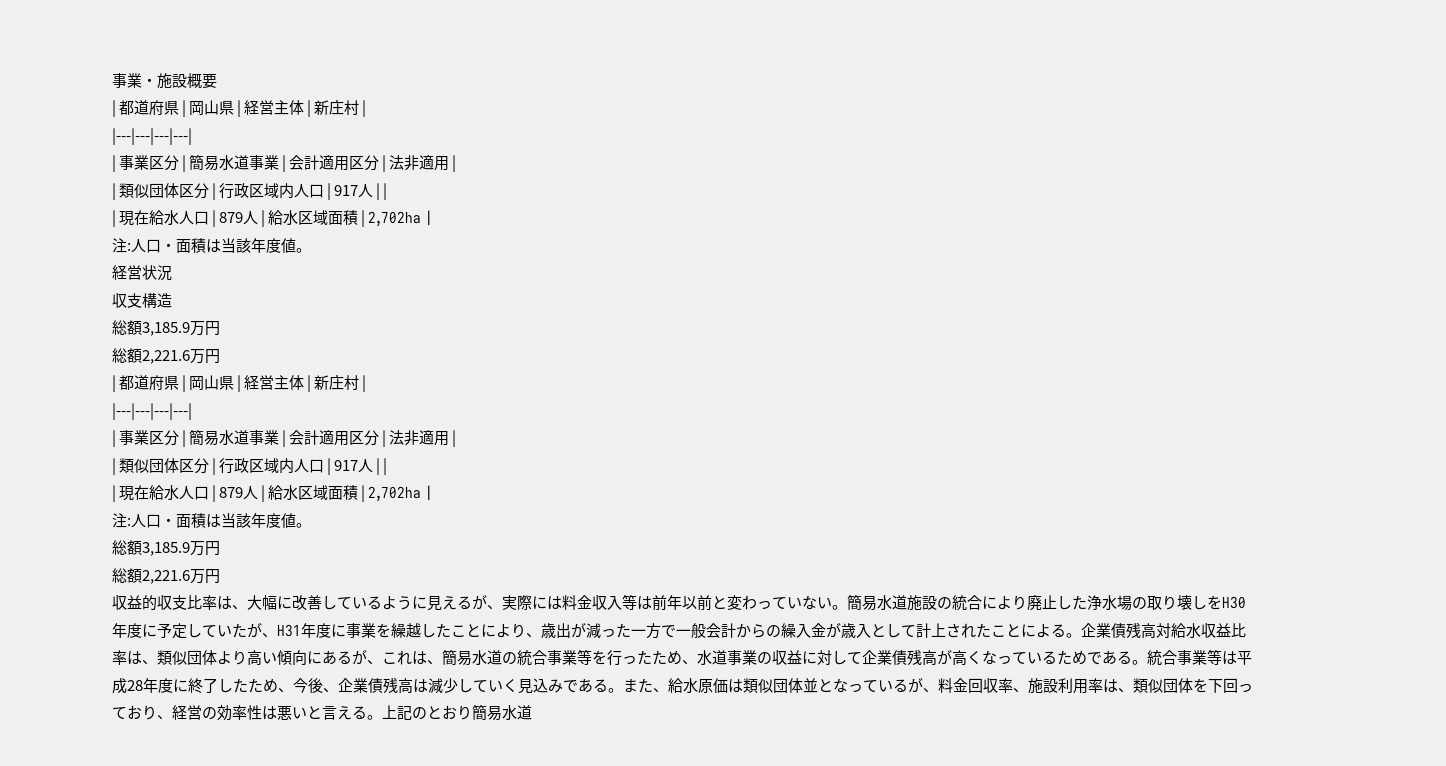事業・施設概要
| 都道府県 | 岡山県 | 経営主体 | 新庄村 |
|---|---|---|---|
| 事業区分 | 簡易水道事業 | 会計適用区分 | 法非適用 |
| 類似団体区分 | 行政区域内人口 | 917人 | |
| 現在給水人口 | 879人 | 給水区域面積 | 2,702ha |
注:人口・面積は当該年度値。
経営状況
収支構造
総額3,185.9万円
総額2,221.6万円
| 都道府県 | 岡山県 | 経営主体 | 新庄村 |
|---|---|---|---|
| 事業区分 | 簡易水道事業 | 会計適用区分 | 法非適用 |
| 類似団体区分 | 行政区域内人口 | 917人 | |
| 現在給水人口 | 879人 | 給水区域面積 | 2,702ha |
注:人口・面積は当該年度値。
総額3,185.9万円
総額2,221.6万円
収益的収支比率は、大幅に改善しているように見えるが、実際には料金収入等は前年以前と変わっていない。簡易水道施設の統合により廃止した浄水場の取り壊しをH30年度に予定していたが、H31年度に事業を繰越したことにより、歳出が減った一方で一般会計からの繰入金が歳入として計上されたことによる。企業債残高対給水収益比率は、類似団体より高い傾向にあるが、これは、簡易水道の統合事業等を行ったため、水道事業の収益に対して企業債残高が高くなっているためである。統合事業等は平成28年度に終了したため、今後、企業債残高は減少していく見込みである。また、給水原価は類似団体並となっているが、料金回収率、施設利用率は、類似団体を下回っており、経営の効率性は悪いと言える。上記のとおり簡易水道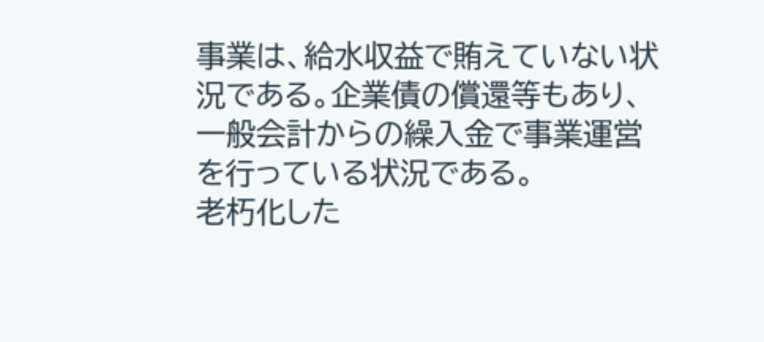事業は、給水収益で賄えていない状況である。企業債の償還等もあり、一般会計からの繰入金で事業運営を行っている状況である。
老朽化した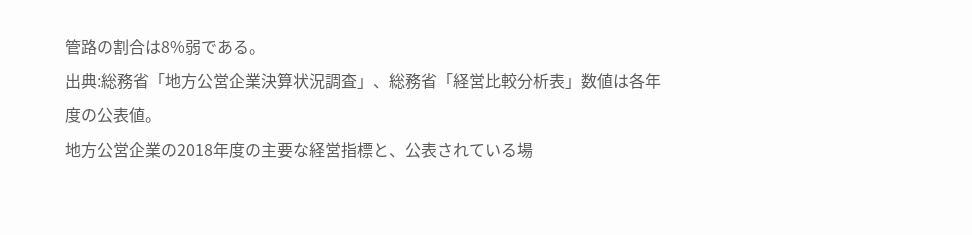管路の割合は8%弱である。
出典:総務省「地方公営企業決算状況調査」、総務省「経営比較分析表」数値は各年度の公表値。
地方公営企業の2018年度の主要な経営指標と、公表されている場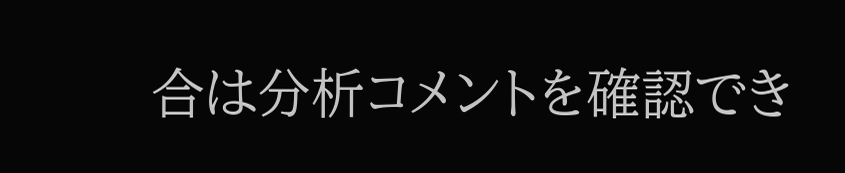合は分析コメントを確認でき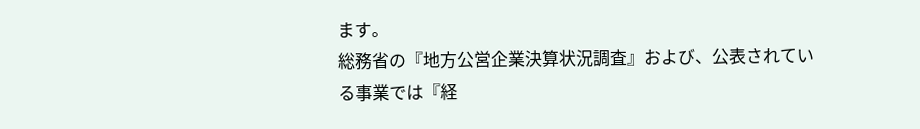ます。
総務省の『地方公営企業決算状況調査』および、公表されている事業では『経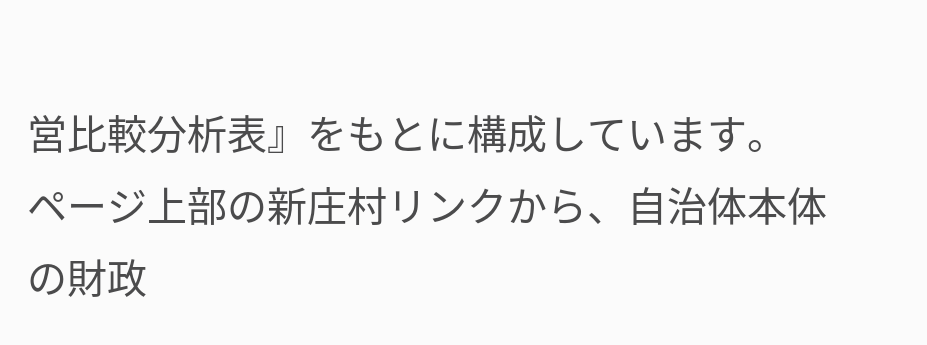営比較分析表』をもとに構成しています。
ページ上部の新庄村リンクから、自治体本体の財政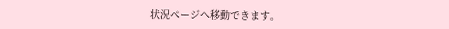状況ページへ移動できます。